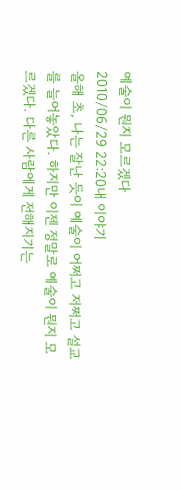예술이 뭔지 모르겠다
2010/06/29 22:20내 이야기
올해 초, 나는 잘난 듯이 예술이 어쩌고 저쩌고 설교를 늘어놓았다. 하지만 이젠 정말로 예술이 뭔지 모르겠다. 다른 사람에게 전해지기는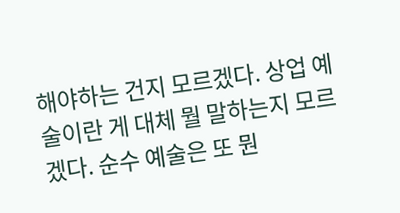해야하는 건지 모르겠다. 상업 예술이란 게 대체 뭘 말하는지 모르겠다. 순수 예술은 또 뭔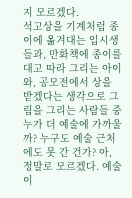지 모르겠다.
석고상을 기계처럼 종이에 옮겨대는 입시생들과, 만화책에 종이를 대고 따라 그리는 아이와, 공모전에서 상을 받겠다는 생각으로 그림을 그리는 사람들 중 누가 더 예술에 가까울까? 누구도 예술 근처에도 못 간 건가? 아, 정말로 모르겠다. 예술이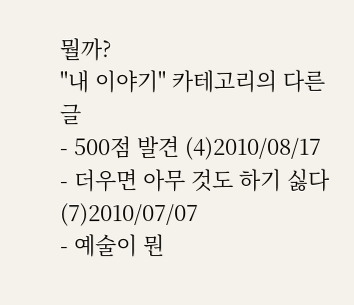뭘까?
"내 이야기" 카테고리의 다른 글
- 500점 발견 (4)2010/08/17
- 더우면 아무 것도 하기 싫다 (7)2010/07/07
- 예술이 뭔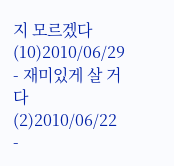지 모르겠다 (10)2010/06/29
- 재미있게 살 거다 (2)2010/06/22
-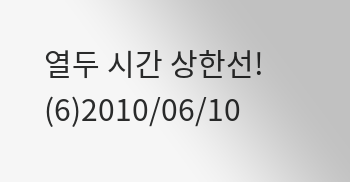열두 시간 상한선! (6)2010/06/10